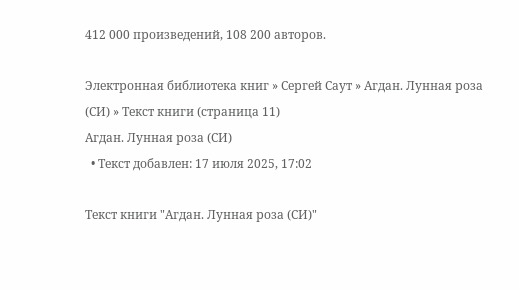412 000 произведений, 108 200 авторов.

Электронная библиотека книг » Сергей Саут » Агдан. Лунная роза (СИ) » Текст книги (страница 11)
Агдан. Лунная роза (СИ)
  • Текст добавлен: 17 июля 2025, 17:02

Текст книги "Агдан. Лунная роза (СИ)"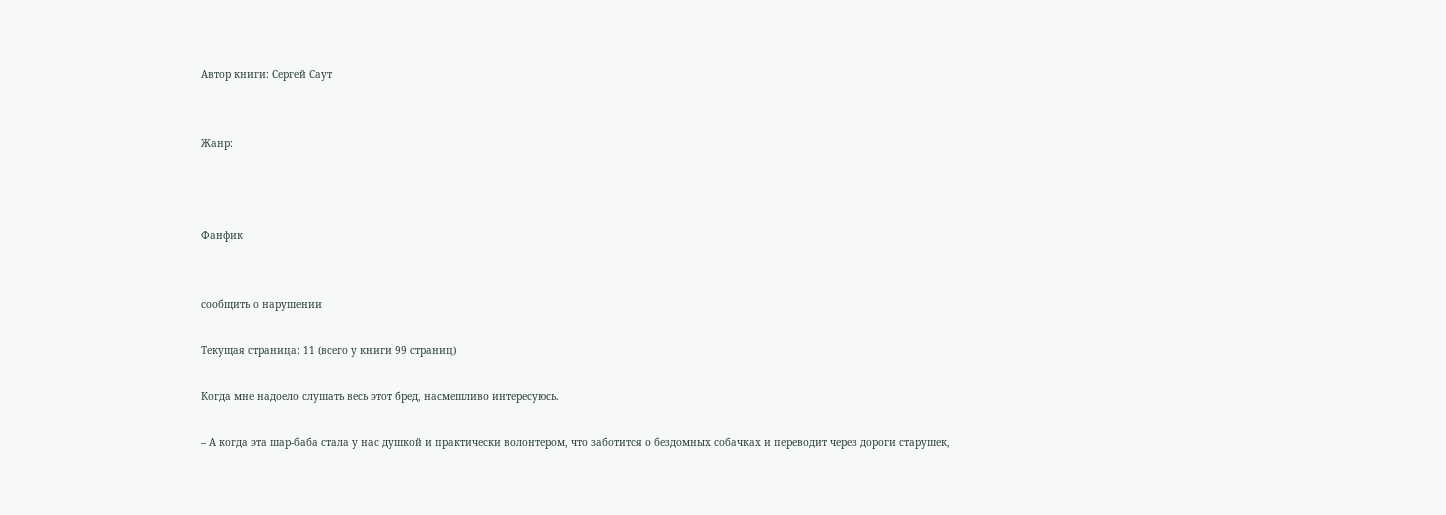Автор книги: Сергей Саут


Жанр:



Фанфик


сообщить о нарушении

Текущая страница: 11 (всего у книги 99 страниц)

Когда мне надоело слушать весь этот бред, насмешливо интересуюсь.

– А когда эта шар-баба стала у нас душкой и практически волонтером, что заботится о бездомных собачках и переводит через дороги старушек,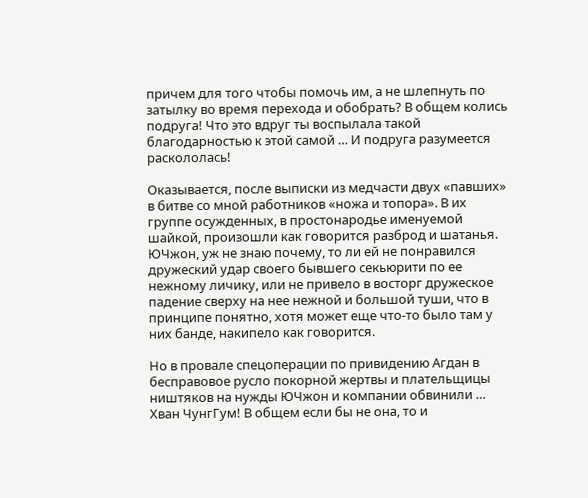причем для того чтобы помочь им, а не шлепнуть по затылку во время перехода и обобрать? В общем колись подруга! Что это вдруг ты воспылала такой благодарностью к этой самой … И подруга разумеется раскололась!

Оказывается, после выписки из медчасти двух «павших» в битве со мной работников «ножа и топора». В их группе осужденных, в простонародье именуемой шайкой, произошли как говорится разброд и шатанья. ЮЧжон, уж не знаю почему, то ли ей не понравился дружеский удар своего бывшего секьюрити по ее нежному личику, или не привело в восторг дружеское падение сверху на нее нежной и большой туши, что в принципе понятно, хотя может еще что-то было там у них банде, накипело как говорится.

Но в провале спецоперации по привидению Агдан в бесправовое русло покорной жертвы и плательщицы ништяков на нужды ЮЧжон и компании обвинили … Хван ЧунгГум! В общем если бы не она, то и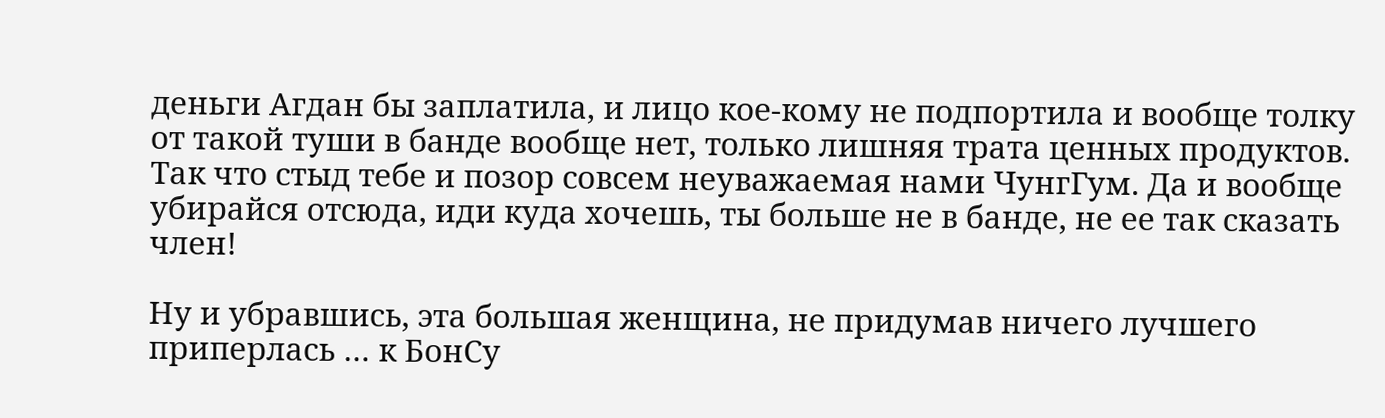деньги Агдан бы заплатила, и лицо кое-кому не подпортила и вообще толку от такой туши в банде вообще нет, только лишняя трата ценных продуктов. Так что стыд тебе и позор совсем неуважаемая нами ЧунгГум. Да и вообще убирайся отсюда, иди куда хочешь, ты больше не в банде, не ее так сказать член!

Ну и убравшись, эта большая женщина, не придумав ничего лучшего приперлась … к БонСу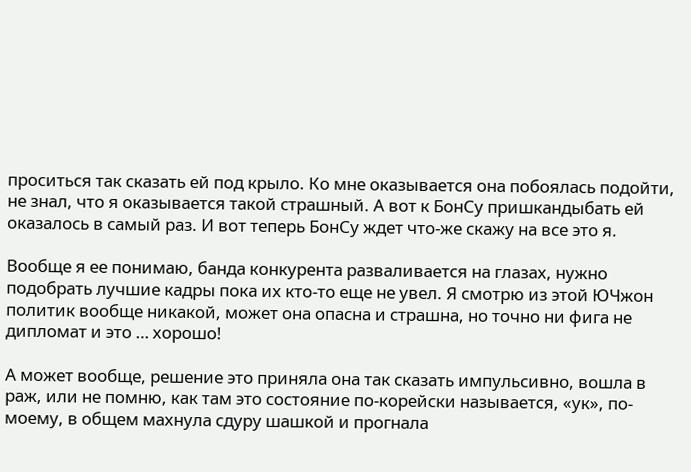проситься так сказать ей под крыло. Ко мне оказывается она побоялась подойти, не знал, что я оказывается такой страшный. А вот к БонСу пришкандыбать ей оказалось в самый раз. И вот теперь БонСу ждет что-же скажу на все это я.

Вообще я ее понимаю, банда конкурента разваливается на глазах, нужно подобрать лучшие кадры пока их кто-то еще не увел. Я смотрю из этой ЮЧжон политик вообще никакой, может она опасна и страшна, но точно ни фига не дипломат и это … хорошо!

А может вообще, решение это приняла она так сказать импульсивно, вошла в раж, или не помню, как там это состояние по-корейски называется, «ук», по-моему, в общем махнула сдуру шашкой и прогнала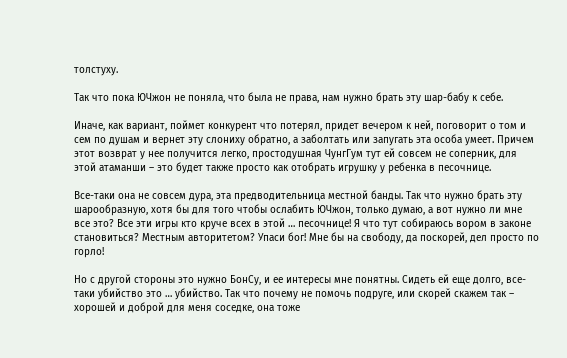толстуху.

Так что пока ЮЧжон не поняла, что была не права, нам нужно брать эту шар-бабу к себе.

Иначе, как вариант, поймет конкурент что потерял, придет вечером к ней, поговорит о том и сем по душам и вернет эту слониху обратно, а заболтать или запугать эта особа умеет. Причем этот возврат у нее получится легко, простодушная ЧунгГум тут ей совсем не соперник, для этой атаманши – это будет также просто как отобрать игрушку у ребенка в песочнице.

Все-таки она не совсем дура, эта предводительница местной банды. Так что нужно брать эту шарообразную, хотя бы для того чтобы ослабить ЮЧжон, только думаю, а вот нужно ли мне все это? Все эти игры кто круче всех в этой … песочнице! Я что тут собираюсь вором в законе становиться? Местным авторитетом? Упаси бог! Мне бы на свободу, да поскорей, дел просто по горло!

Но с другой стороны это нужно БонСу, и ее интересы мне понятны. Сидеть ей еще долго, все-таки убийство это … убийство. Так что почему не помочь подруге, или скорей скажем так – хорошей и доброй для меня соседке, она тоже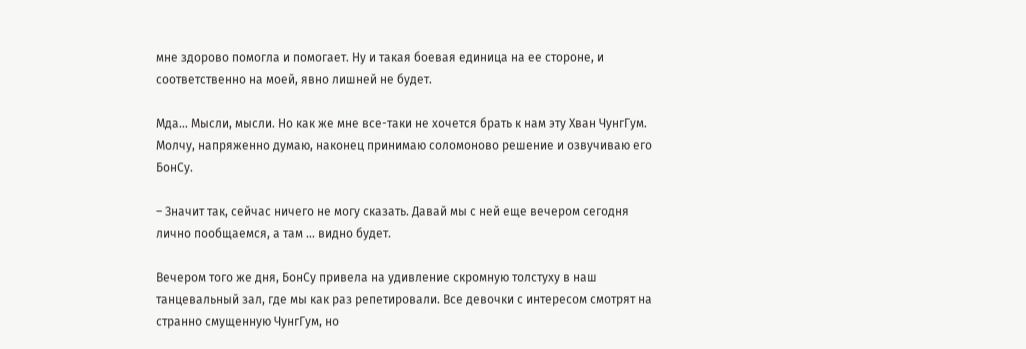мне здорово помогла и помогает. Ну и такая боевая единица на ее стороне, и соответственно на моей, явно лишней не будет.

Мда… Мысли, мысли. Но как же мне все-таки не хочется брать к нам эту Хван ЧунгГум. Молчу, напряженно думаю, наконец принимаю соломоново решение и озвучиваю его БонСу.

– Значит так, сейчас ничего не могу сказать. Давай мы с ней еще вечером сегодня лично пообщаемся, а там … видно будет.

Вечером того же дня, БонСу привела на удивление скромную толстуху в наш танцевальный зал, где мы как раз репетировали. Все девочки с интересом смотрят на странно смущенную ЧунгГум, но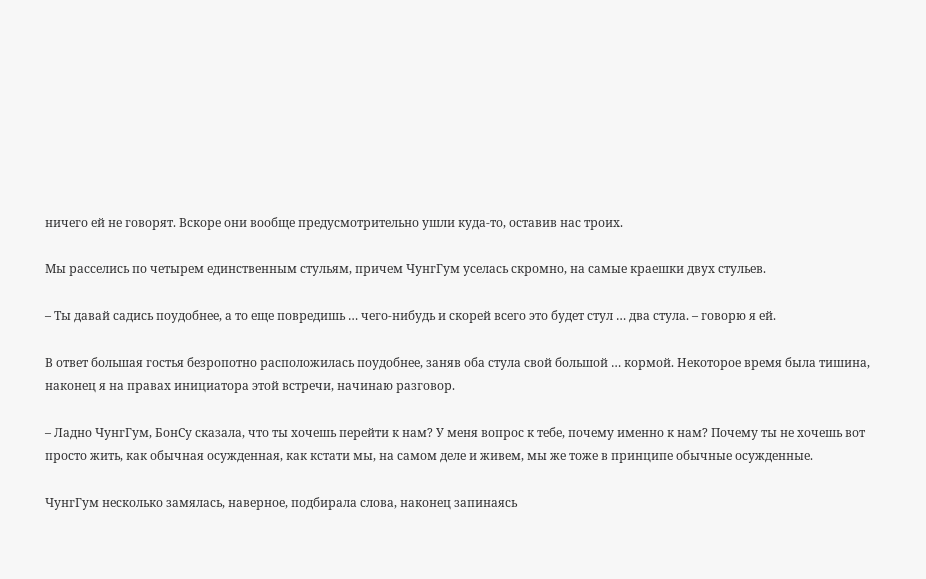ничего ей не говорят. Вскоре они вообще предусмотрительно ушли куда-то, оставив нас троих.

Мы расселись по четырем единственным стульям, причем ЧунгГум уселась скромно, на самые краешки двух стульев.

– Ты давай садись поудобнее, а то еще повредишь … чего-нибудь и скорей всего это будет стул … два стула. – говорю я ей.

В ответ большая гостья безропотно расположилась поудобнее, заняв оба стула свой большой … кормой. Некоторое время была тишина, наконец я на правах инициатора этой встречи, начинаю разговор.

– Ладно ЧунгГум, БонСу сказала, что ты хочешь перейти к нам? У меня вопрос к тебе, почему именно к нам? Почему ты не хочешь вот просто жить, как обычная осужденная, как кстати мы, на самом деле и живем, мы же тоже в принципе обычные осужденные.

ЧунгГум несколько замялась, наверное, подбирала слова, наконец запинаясь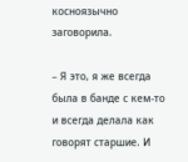косноязычно заговорила.

– Я это, я же всегда была в банде с кем-то и всегда делала как говорят старшие. И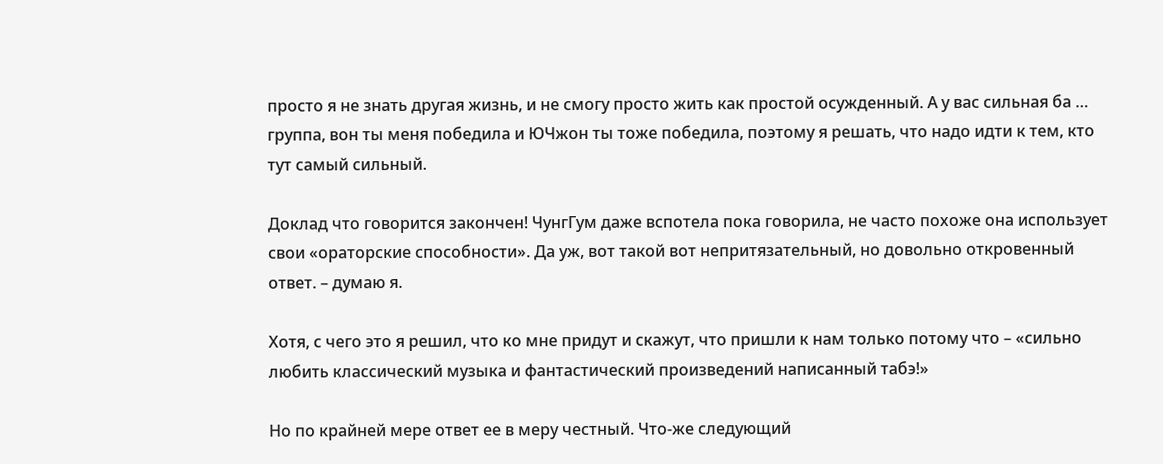просто я не знать другая жизнь, и не смогу просто жить как простой осужденный. А у вас сильная ба … группа, вон ты меня победила и ЮЧжон ты тоже победила, поэтому я решать, что надо идти к тем, кто тут самый сильный.

Доклад что говорится закончен! ЧунгГум даже вспотела пока говорила, не часто похоже она использует свои «ораторские способности». Да уж, вот такой вот непритязательный, но довольно откровенный ответ. – думаю я.

Хотя, с чего это я решил, что ко мне придут и скажут, что пришли к нам только потому что – «сильно любить классический музыка и фантастический произведений написанный табэ!»

Но по крайней мере ответ ее в меру честный. Что-же следующий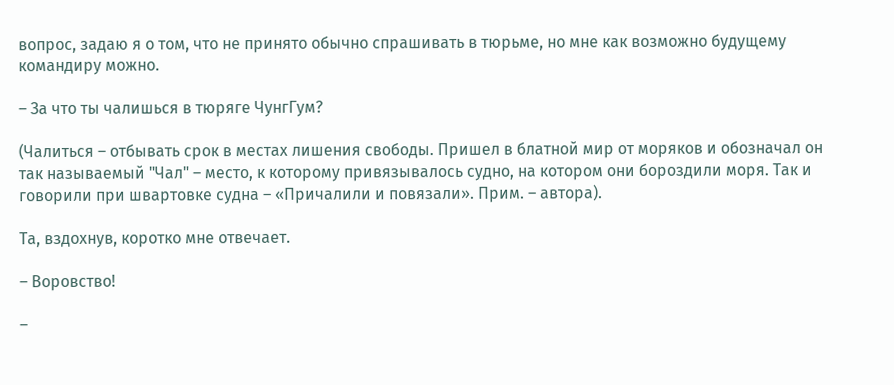вопрос, задаю я о том, что не принято обычно спрашивать в тюрьме, но мне как возможно будущему командиру можно.

– За что ты чалишься в тюряге ЧунгГум?

(Чалиться – отбывать срок в местах лишения свободы. Пришел в блатной мир от моряков и обозначал он так называемый "Чал" – место, к которому привязывалось судно, на котором они бороздили моря. Так и говорили при швартовке судна – «Причалили и повязали». Прим. – автора).

Та, вздохнув, коротко мне отвечает.

– Воровство!

–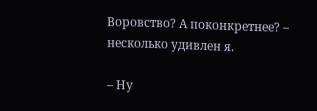Воровство? А поконкретнее? – несколько удивлен я.

– Ну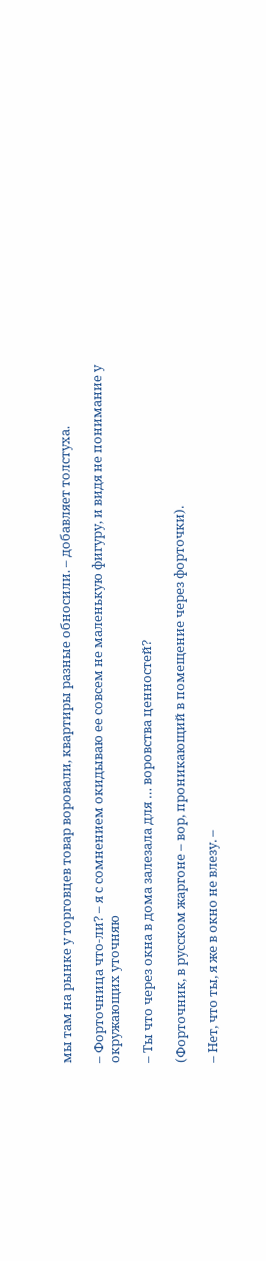мы там на рынке у торговцев товар воровали, квартиры разные обносили. – добавляет толстуха.

– Форточница что-ли? – я с сомнением окидываю ее совсем не маленькую фигуру, и видя не понимание у окружающих уточняю

– Ты что через окна в дома залезала для … воровства ценностей?

(Форточник, в русском жаргоне – вор, проникающий в помещение через форточки).

– Нет, что ты, я же в окно не влезу. –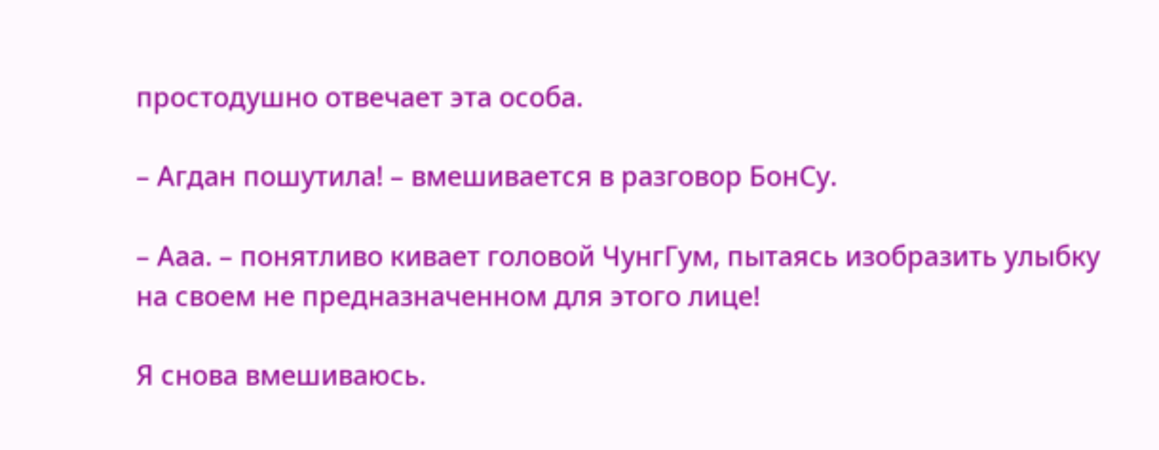простодушно отвечает эта особа.

– Агдан пошутила! – вмешивается в разговор БонСу.

– Ааа. – понятливо кивает головой ЧунгГум, пытаясь изобразить улыбку на своем не предназначенном для этого лице!

Я снова вмешиваюсь.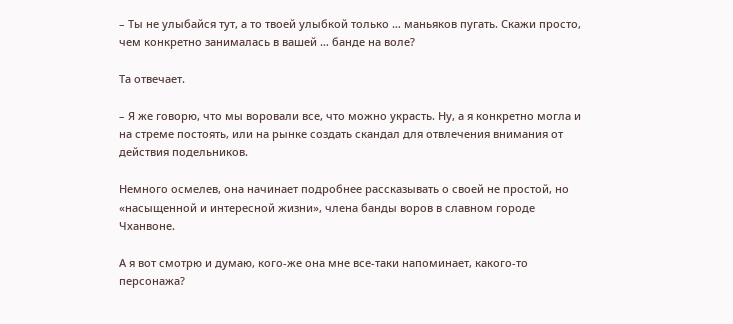– Ты не улыбайся тут, а то твоей улыбкой только … маньяков пугать. Скажи просто, чем конкретно занималась в вашей … банде на воле?

Та отвечает.

– Я же говорю, что мы воровали все, что можно украсть. Ну, а я конкретно могла и на стреме постоять, или на рынке создать скандал для отвлечения внимания от действия подельников.

Немного осмелев, она начинает подробнее рассказывать о своей не простой, но «насыщенной и интересной жизни», члена банды воров в славном городе Чханвоне.

А я вот смотрю и думаю, кого-же она мне все-таки напоминает, какого-то персонажа?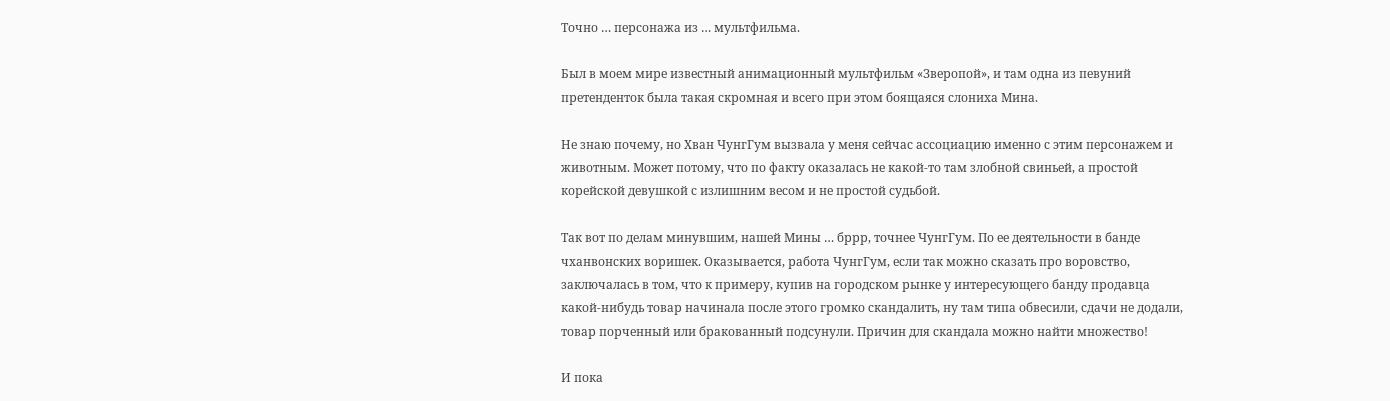Точно … персонажа из … мультфильма.

Был в моем мире известный анимационный мультфильм «Зверопой», и там одна из певуний претенденток была такая скромная и всего при этом боящаяся слониха Мина.

Не знаю почему, но Хван ЧунгГум вызвала у меня сейчас ассоциацию именно с этим персонажем и животным. Может потому, что по факту оказалась не какой-то там злобной свиньей, а простой корейской девушкой с излишним весом и не простой судьбой.

Так вот по делам минувшим, нашей Мины … бррр, точнее ЧунгГум. По ее деятельности в банде чханвонских воришек. Оказывается, работа ЧунгГум, если так можно сказать про воровство, заключалась в том, что к примеру, купив на городском рынке у интересующего банду продавца какой-нибудь товар начинала после этого громко скандалить, ну там типа обвесили, сдачи не додали, товар порченный или бракованный подсунули. Причин для скандала можно найти множество!

И пока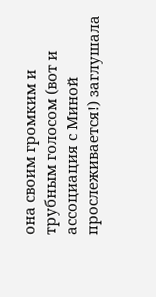она своим громким и трубным голосом (вот и ассоциация с Миной прослеживается!) заглушала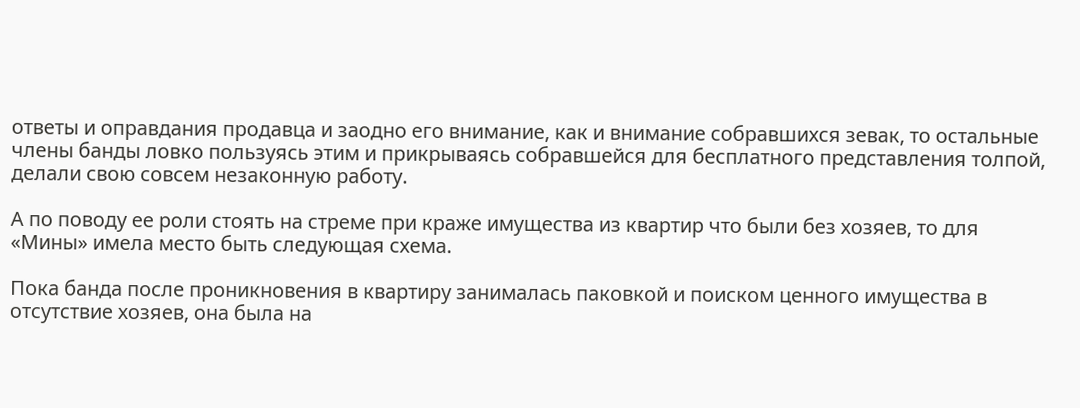ответы и оправдания продавца и заодно его внимание, как и внимание собравшихся зевак, то остальные члены банды ловко пользуясь этим и прикрываясь собравшейся для бесплатного представления толпой, делали свою совсем незаконную работу.

А по поводу ее роли стоять на стреме при краже имущества из квартир что были без хозяев, то для «Мины» имела место быть следующая схема.

Пока банда после проникновения в квартиру занималась паковкой и поиском ценного имущества в отсутствие хозяев, она была на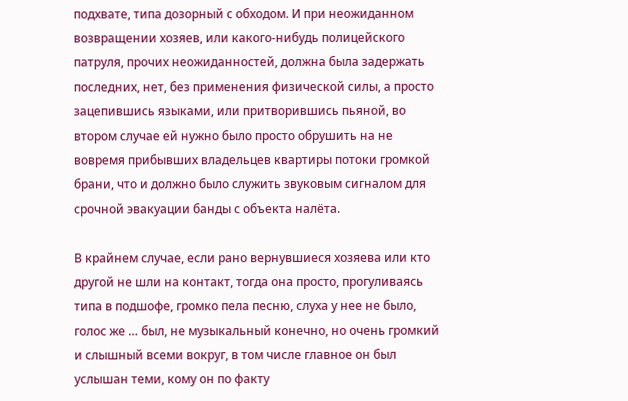подхвате, типа дозорный с обходом. И при неожиданном возвращении хозяев, или какого-нибудь полицейского патруля, прочих неожиданностей, должна была задержать последних, нет, без применения физической силы, а просто зацепившись языками, или притворившись пьяной, во втором случае ей нужно было просто обрушить на не вовремя прибывших владельцев квартиры потоки громкой брани, что и должно было служить звуковым сигналом для срочной эвакуации банды с объекта налёта.

В крайнем случае, если рано вернувшиеся хозяева или кто другой не шли на контакт, тогда она просто, прогуливаясь типа в подшофе, громко пела песню, слуха у нее не было, голос же … был, не музыкальный конечно, но очень громкий и слышный всеми вокруг, в том числе главное он был услышан теми, кому он по факту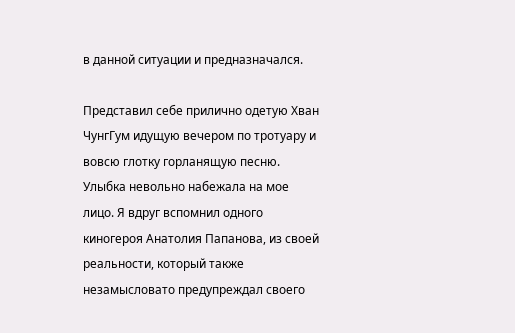в данной ситуации и предназначался.

Представил себе прилично одетую Хван ЧунгГум идущую вечером по тротуару и вовсю глотку горланящую песню. Улыбка невольно набежала на мое лицо. Я вдруг вспомнил одного киногероя Анатолия Папанова, из своей реальности, который также незамысловато предупреждал своего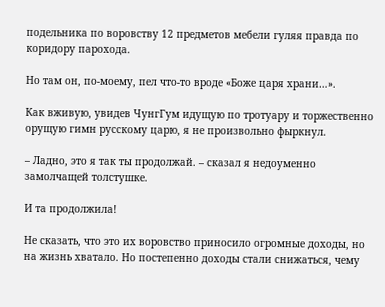подельника по воровству 12 предметов мебели гуляя правда по коридору парохода.

Но там он, по-моему, пел что-то вроде «Боже царя храни…».

Как вживую, увидев ЧунгГум идущую по тротуару и торжественно орущую гимн русскому царю, я не произвольно фыркнул.

– Ладно, это я так ты продолжай. – сказал я недоуменно замолчащей толстушке.

И та продолжила!

Не сказать, что это их воровство приносило огромные доходы, но на жизнь хватало. Но постепенно доходы стали снижаться, чему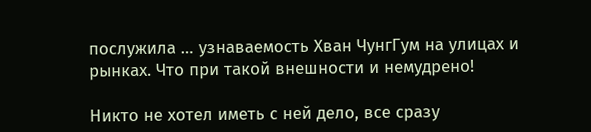послужила … узнаваемость Хван ЧунгГум на улицах и рынках. Что при такой внешности и немудрено!

Никто не хотел иметь с ней дело, все сразу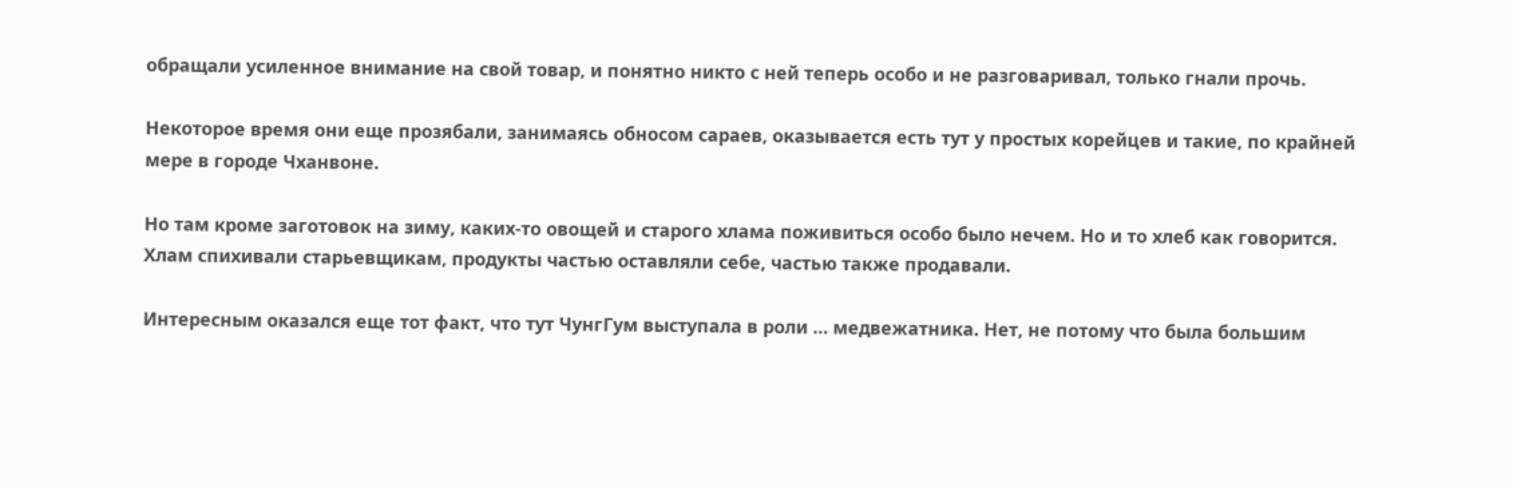обращали усиленное внимание на свой товар, и понятно никто с ней теперь особо и не разговаривал, только гнали прочь.

Некоторое время они еще прозябали, занимаясь обносом сараев, оказывается есть тут у простых корейцев и такие, по крайней мере в городе Чханвоне.

Но там кроме заготовок на зиму, каких-то овощей и старого хлама поживиться особо было нечем. Но и то хлеб как говорится. Хлам спихивали старьевщикам, продукты частью оставляли себе, частью также продавали.

Интересным оказался еще тот факт, что тут ЧунгГум выступала в роли … медвежатника. Нет, не потому что была большим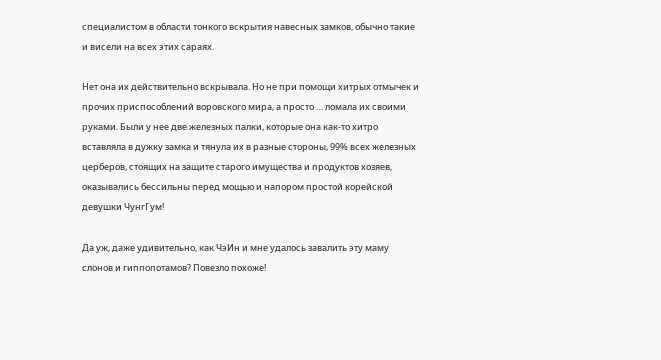специалистом в области тонкого вскрытия навесных замков, обычно такие и висели на всех этих сараях.

Нет она их действительно вскрывала. Но не при помощи хитрых отмычек и прочих приспособлений воровского мира, а просто … ломала их своими руками. Были у нее две железных палки, которые она как-то хитро вставляла в дужку замка и тянула их в разные стороны, 99% всех железных церберов, стоящих на защите старого имущества и продуктов хозяев, оказывались бессильны перед мощью и напором простой корейской девушки ЧунгГум!

Да уж, даже удивительно, как ЧэИн и мне удалось завалить эту маму слонов и гиппопотамов? Повезло похоже!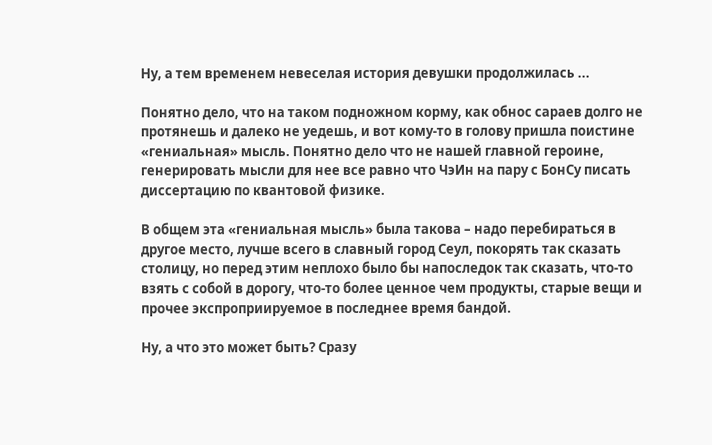Ну, а тем временем невеселая история девушки продолжилась ...

Понятно дело, что на таком подножном корму, как обнос сараев долго не протянешь и далеко не уедешь, и вот кому-то в голову пришла поистине «гениальная» мысль. Понятно дело что не нашей главной героине, генерировать мысли для нее все равно что ЧэИн на пару с БонСу писать диссертацию по квантовой физике.

В общем эта «гениальная мысль» была такова – надо перебираться в другое место, лучше всего в славный город Сеул, покорять так сказать столицу, но перед этим неплохо было бы напоследок так сказать, что-то взять с собой в дорогу, что-то более ценное чем продукты, старые вещи и прочее экспроприируемое в последнее время бандой.

Ну, а что это может быть? Сразу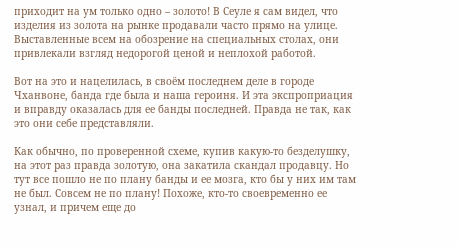приходит на ум только одно – золото! В Сеуле я сам видел, что изделия из золота на рынке продавали часто прямо на улице. Выставленные всем на обозрение на специальных столах, они привлекали взгляд недорогой ценой и неплохой работой.

Вот на это и нацелилась, в своём последнем деле в городе Чханвоне, банда где была и наша героиня. И эта экспроприация и вправду оказалась для ее банды последней. Правда не так, как это они себе представляли.

Как обычно, по проверенной схеме, купив какую-то безделушку, на этот раз правда золотую, она закатила скандал продавцу. Но тут все пошло не по плану банды и ее мозга, кто бы у них им там не был. Совсем не по плану! Похоже, кто-то своевременно ее узнал, и причем еще до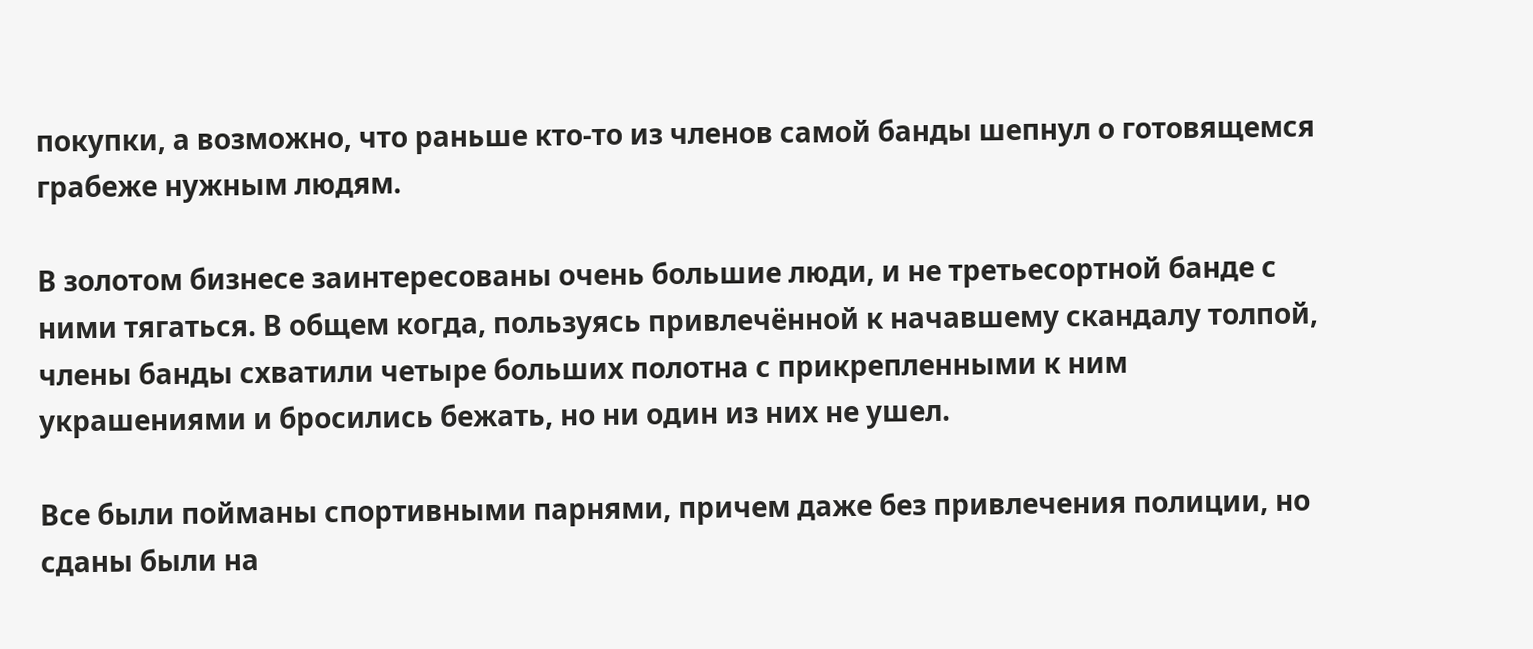покупки, а возможно, что раньше кто-то из членов самой банды шепнул о готовящемся грабеже нужным людям.

В золотом бизнесе заинтересованы очень большие люди, и не третьесортной банде с ними тягаться. В общем когда, пользуясь привлечённой к начавшему скандалу толпой, члены банды схватили четыре больших полотна с прикрепленными к ним украшениями и бросились бежать, но ни один из них не ушел.

Все были пойманы спортивными парнями, причем даже без привлечения полиции, но сданы были на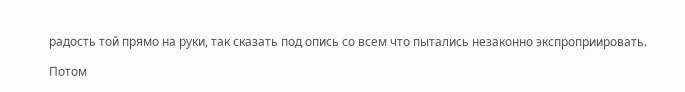радость той прямо на руки, так сказать под опись со всем что пытались незаконно экспроприировать.

Потом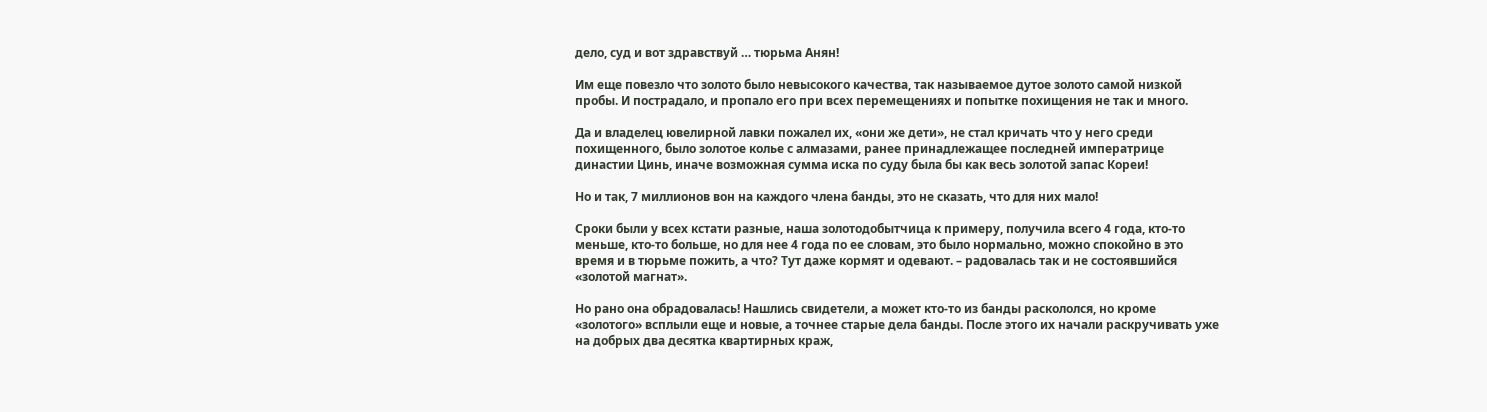дело, суд и вот здравствуй … тюрьма Анян!

Им еще повезло что золото было невысокого качества, так называемое дутое золото самой низкой пробы. И пострадало, и пропало его при всех перемещениях и попытке похищения не так и много.

Да и владелец ювелирной лавки пожалел их, «они же дети», не стал кричать что у него среди похищенного, было золотое колье с алмазами, ранее принадлежащее последней императрице династии Цинь, иначе возможная сумма иска по суду была бы как весь золотой запас Кореи!

Но и так, 7 миллионов вон на каждого члена банды, это не сказать, что для них мало!

Сроки были у всех кстати разные, наша золотодобытчица к примеру, получила всего 4 года, кто-то меньше, кто-то больше, но для нее 4 года по ее словам, это было нормально, можно спокойно в это время и в тюрьме пожить, а что? Тут даже кормят и одевают. – радовалась так и не состоявшийся «золотой магнат».

Но рано она обрадовалась! Нашлись свидетели, а может кто-то из банды раскололся, но кроме «золотого» всплыли еще и новые, а точнее старые дела банды. После этого их начали раскручивать уже на добрых два десятка квартирных краж,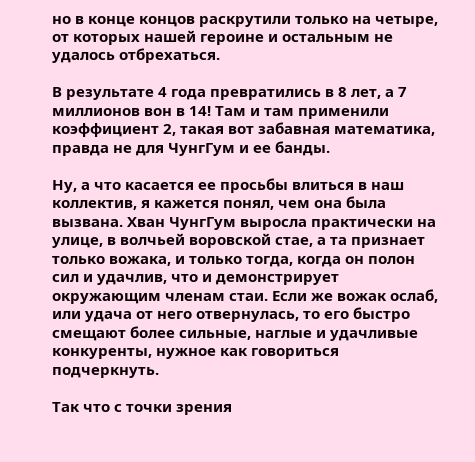но в конце концов раскрутили только на четыре, от которых нашей героине и остальным не удалось отбрехаться.

В результате 4 года превратились в 8 лет, а 7 миллионов вон в 14! Там и там применили коэффициент 2, такая вот забавная математика, правда не для ЧунгГум и ее банды.

Ну, а что касается ее просьбы влиться в наш коллектив, я кажется понял, чем она была вызвана. Хван ЧунгГум выросла практически на улице, в волчьей воровской стае, а та признает только вожака, и только тогда, когда он полон сил и удачлив, что и демонстрирует окружающим членам стаи. Если же вожак ослаб, или удача от него отвернулась, то его быстро смещают более сильные, наглые и удачливые конкуренты, нужное как говориться подчеркнуть.

Так что с точки зрения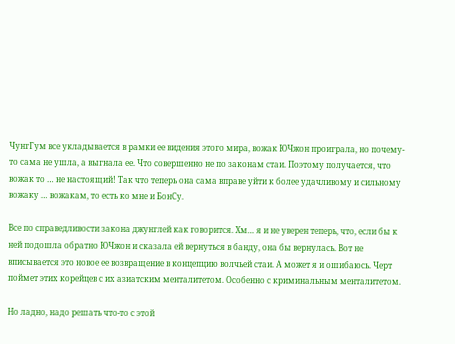ЧунгГум все укладывается в рамки ее видения этого мира, вожак ЮЧжон проиграла, но почему-то сама не ушла, а выгнала ее. Что совершенно не по законам стаи. Поэтому получается, что вожак то … не настоящий! Так что теперь она сама вправе уйти к более удачливому и сильному вожаку … вожакам, то есть ко мне и БонСу.

Все по справедливости закона джунглей как говорится. Хм… я и не уверен теперь, что, если бы к ней подошла обратно ЮЧжон и сказала ей вернуться в банду, она бы вернулась. Вот не вписывается это новое ее возвращение в концепцию волчьей стаи. А может я и ошибаюсь. Черт поймет этих корейцев с их азиатским менталитетом. Особенно с криминальным менталитетом.

Но ладно, надо решать что-то с этой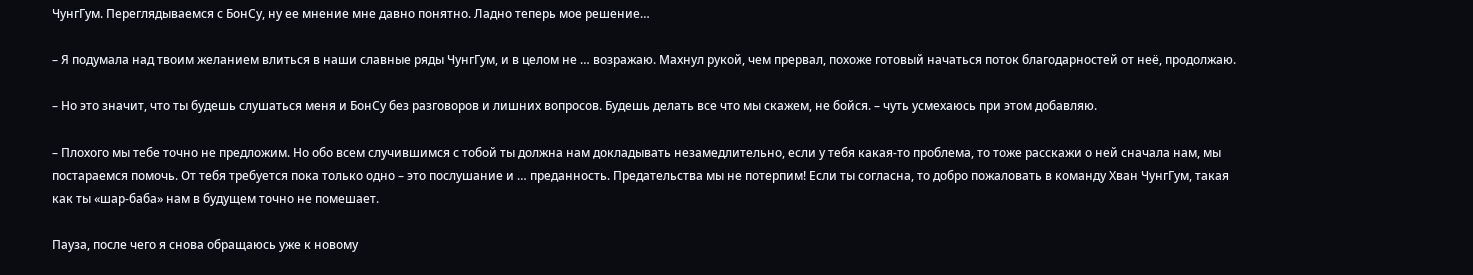ЧунгГум. Переглядываемся с БонСу, ну ее мнение мне давно понятно. Ладно теперь мое решение…

– Я подумала над твоим желанием влиться в наши славные ряды ЧунгГум, и в целом не … возражаю. Махнул рукой, чем прервал, похоже готовый начаться поток благодарностей от неё, продолжаю.

– Но это значит, что ты будешь слушаться меня и БонСу без разговоров и лишних вопросов. Будешь делать все что мы скажем, не бойся. – чуть усмехаюсь при этом добавляю.

– Плохого мы тебе точно не предложим. Но обо всем случившимся с тобой ты должна нам докладывать незамедлительно, если у тебя какая-то проблема, то тоже расскажи о ней сначала нам, мы постараемся помочь. От тебя требуется пока только одно – это послушание и … преданность. Предательства мы не потерпим! Если ты согласна, то добро пожаловать в команду Хван ЧунгГум, такая как ты «шар-баба» нам в будущем точно не помешает.

Пауза, после чего я снова обращаюсь уже к новому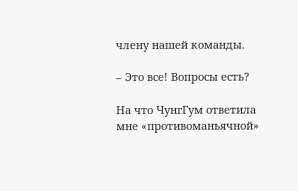члену нашей команды.

– Это все! Вопросы есть?

На что ЧунгГум ответила мне «противоманьячной»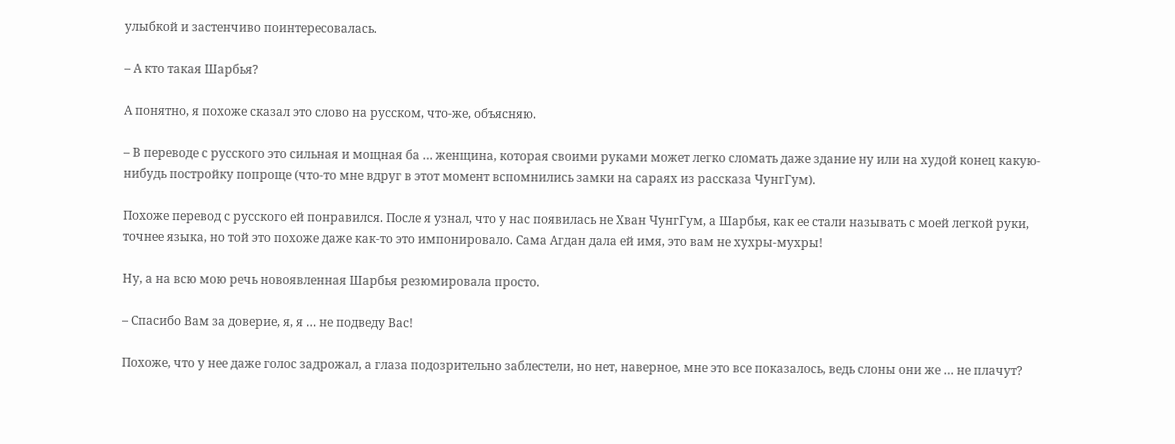улыбкой и застенчиво поинтересовалась.

– А кто такая Шарбья?

А понятно, я похоже сказал это слово на русском, что-же, объясняю.

– В переводе с русского это сильная и мощная ба … женщина, которая своими руками может легко сломать даже здание ну или на худой конец какую-нибудь постройку попроще (что-то мне вдруг в этот момент вспомнились замки на сараях из рассказа ЧунгГум).

Похоже перевод с русского ей понравился. После я узнал, что у нас появилась не Хван ЧунгГум, а Шарбья, как ее стали называть с моей легкой руки, точнее языка, но той это похоже даже как-то это импонировало. Сама Агдан дала ей имя, это вам не хухры-мухры!

Ну, а на всю мою речь новоявленная Шарбья резюмировала просто.

– Спасибо Вам за доверие, я, я … не подведу Вас!

Похоже, что у нее даже голос задрожал, а глаза подозрительно заблестели, но нет, наверное, мне это все показалось, ведь слоны они же … не плачут?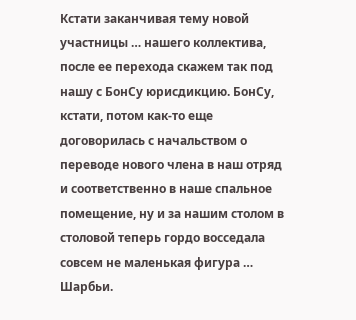Кстати заканчивая тему новой участницы … нашего коллектива, после ее перехода скажем так под нашу с БонСу юрисдикцию. БонСу, кстати, потом как-то еще договорилась с начальством о переводе нового члена в наш отряд и соответственно в наше спальное помещение, ну и за нашим столом в столовой теперь гордо восседала совсем не маленькая фигура … Шарбьи.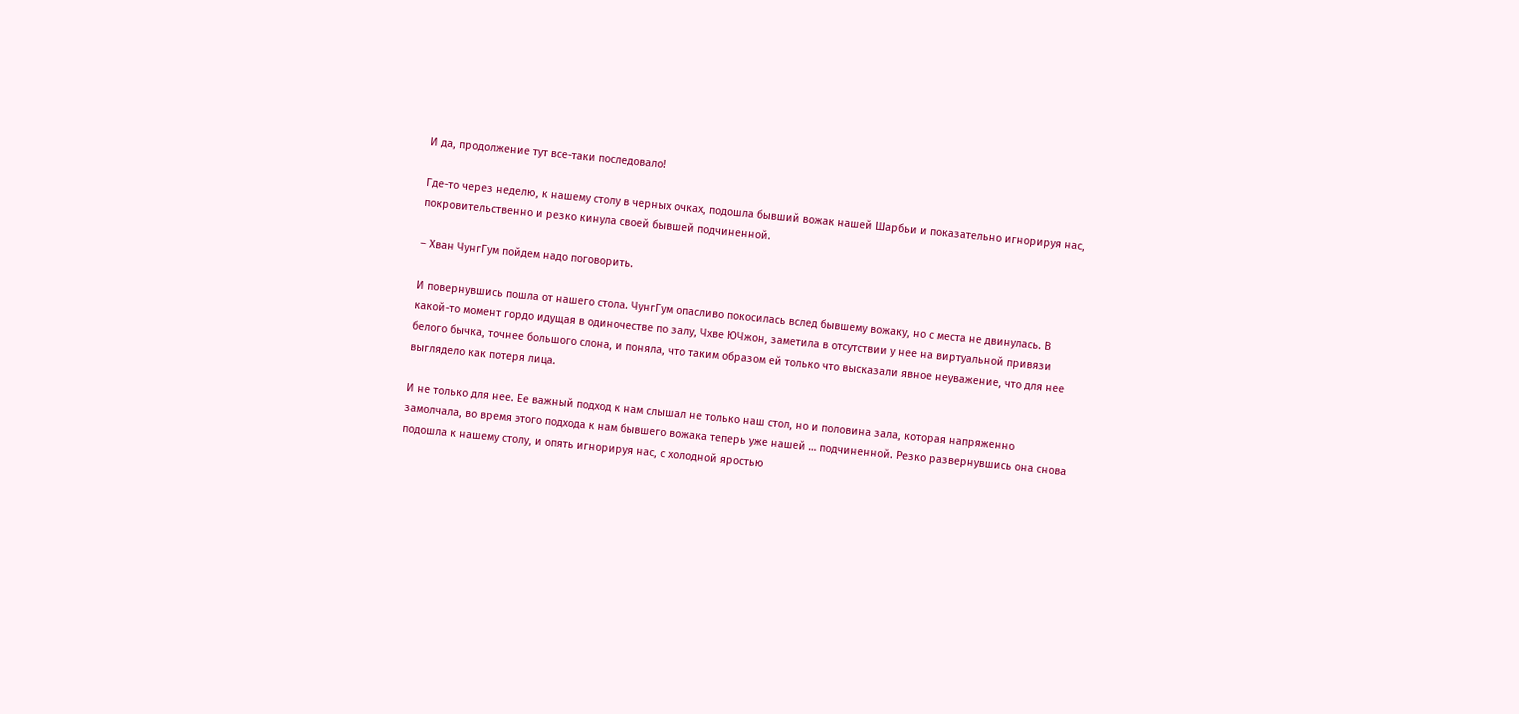И да, продолжение тут все-таки последовало!

Где-то через неделю, к нашему столу в черных очках, подошла бывший вожак нашей Шарбьи и показательно игнорируя нас, покровительственно и резко кинула своей бывшей подчиненной.

– Хван ЧунгГум пойдем надо поговорить.

И повернувшись пошла от нашего стола. ЧунгГум опасливо покосилась вслед бывшему вожаку, но с места не двинулась. В какой-то момент гордо идущая в одиночестве по залу, Чхве ЮЧжон, заметила в отсутствии у нее на виртуальной привязи белого бычка, точнее большого слона, и поняла, что таким образом ей только что высказали явное неуважение, что для нее выглядело как потеря лица.

И не только для нее. Ее важный подход к нам слышал не только наш стол, но и половина зала, которая напряженно замолчала, во время этого подхода к нам бывшего вожака теперь уже нашей … подчиненной. Резко развернувшись она снова подошла к нашему столу, и опять игнорируя нас, с холодной яростью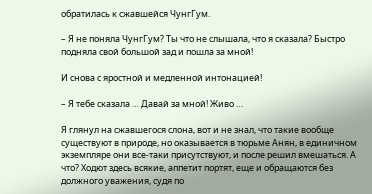обратилась к сжавшейся ЧунгГум.

– Я не поняла ЧунгГум? Ты что не слышала, что я сказала? Быстро подняла свой большой зад и пошла за мной!

И снова с яростной и медленной интонацией!

– Я тебе сказала … Давай за мной! Живо …

Я глянул на сжавшегося слона, вот и не знал, что такие вообще существуют в природе, но оказывается в тюрьме Анян, в единичном экземпляре они все-таки присутствуют, и после решил вмешаться. А что? Ходют здесь всякие, аппетит портят, еще и обращаются без должного уважения, судя по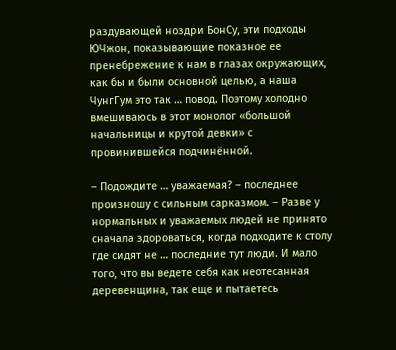раздувающей ноздри БонСу, эти подходы ЮЧжон, показывающие показное ее пренебрежение к нам в глазах окружающих, как бы и были основной целью, а наша ЧунгГум это так … повод. Поэтому холодно вмешиваюсь в этот монолог «большой начальницы и крутой девки» с провинившейся подчинённой.

– Подождите … уважаемая? – последнее произношу с сильным сарказмом. – Разве у нормальных и уважаемых людей не принято сначала здороваться, когда подходите к столу где сидят не … последние тут люди. И мало того, что вы ведете себя как неотесанная деревенщина, так еще и пытаетесь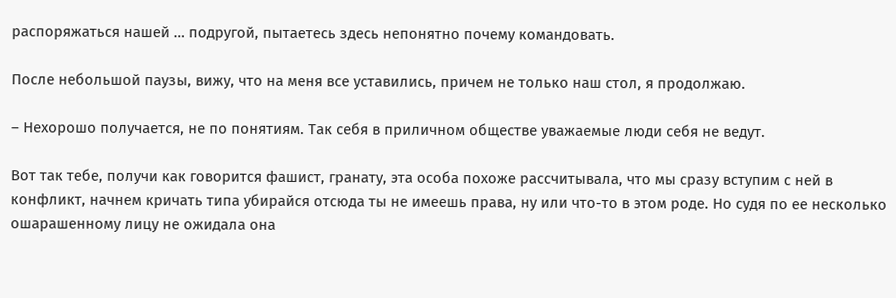распоряжаться нашей … подругой, пытаетесь здесь непонятно почему командовать.

После небольшой паузы, вижу, что на меня все уставились, причем не только наш стол, я продолжаю.

– Нехорошо получается, не по понятиям. Так себя в приличном обществе уважаемые люди себя не ведут.

Вот так тебе, получи как говорится фашист, гранату, эта особа похоже рассчитывала, что мы сразу вступим с ней в конфликт, начнем кричать типа убирайся отсюда ты не имеешь права, ну или что-то в этом роде. Но судя по ее несколько ошарашенному лицу не ожидала она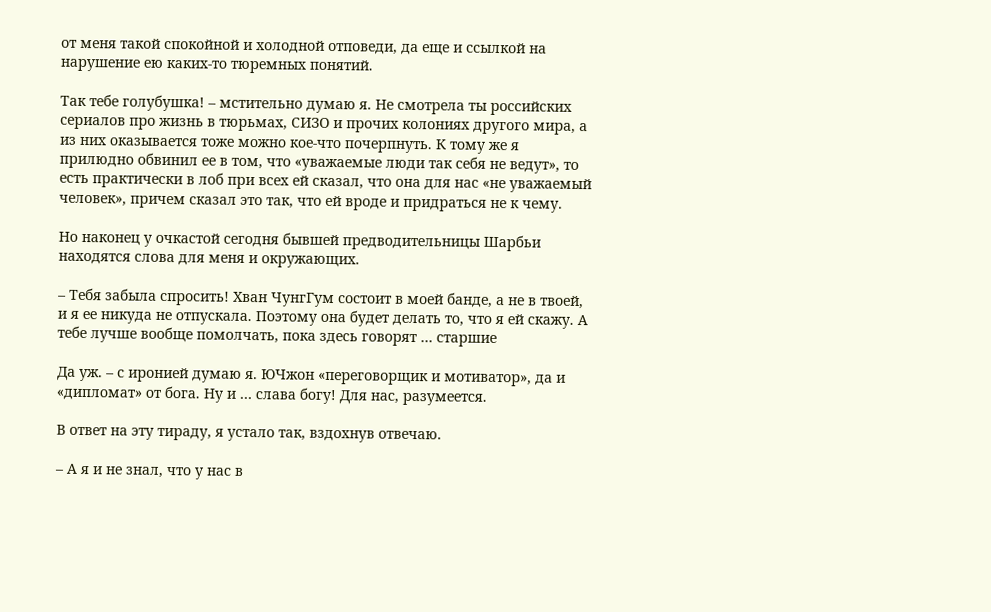от меня такой спокойной и холодной отповеди, да еще и ссылкой на нарушение ею каких-то тюремных понятий.

Так тебе голубушка! – мстительно думаю я. Не смотрела ты российских сериалов про жизнь в тюрьмах, СИЗО и прочих колониях другого мира, а из них оказывается тоже можно кое-что почерпнуть. К тому же я прилюдно обвинил ее в том, что «уважаемые люди так себя не ведут», то есть практически в лоб при всех ей сказал, что она для нас «не уважаемый человек», причем сказал это так, что ей вроде и придраться не к чему.

Но наконец у очкастой сегодня бывшей предводительницы Шарбьи находятся слова для меня и окружающих.

– Тебя забыла спросить! Хван ЧунгГум состоит в моей банде, а не в твоей, и я ее никуда не отпускала. Поэтому она будет делать то, что я ей скажу. А тебе лучше вообще помолчать, пока здесь говорят … старшие

Да уж. – с иронией думаю я. ЮЧжон «переговорщик и мотиватор», да и «дипломат» от бога. Ну и … слава богу! Для нас, разумеется.

В ответ на эту тираду, я устало так, вздохнув отвечаю.

– А я и не знал, что у нас в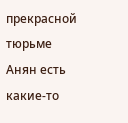прекрасной тюрьме Анян есть какие-то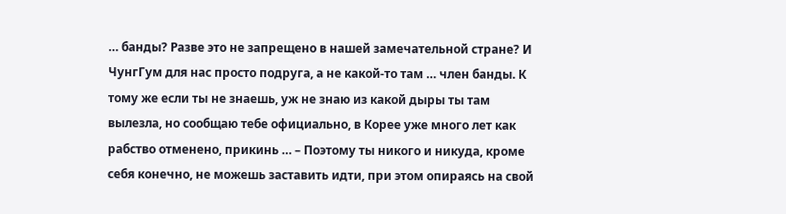… банды? Разве это не запрещено в нашей замечательной стране? И ЧунгГум для нас просто подруга, а не какой-то там … член банды. К тому же если ты не знаешь, уж не знаю из какой дыры ты там вылезла, но сообщаю тебе официально, в Корее уже много лет как рабство отменено, прикинь … – Поэтому ты никого и никуда, кроме себя конечно, не можешь заставить идти, при этом опираясь на свой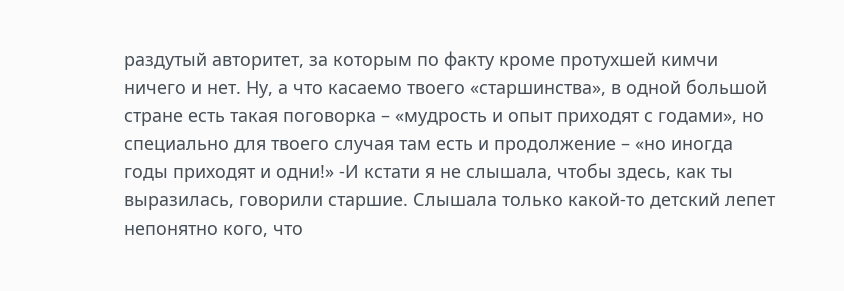раздутый авторитет, за которым по факту кроме протухшей кимчи ничего и нет. Ну, а что касаемо твоего «старшинства», в одной большой стране есть такая поговорка – «мудрость и опыт приходят с годами», но специально для твоего случая там есть и продолжение – «но иногда годы приходят и одни!» -И кстати я не слышала, чтобы здесь, как ты выразилась, говорили старшие. Слышала только какой-то детский лепет непонятно кого, что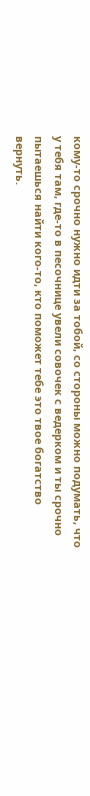кому-то срочно нужно идти за тобой, со стороны можно подумать, что у тебя там, где-то в песочнице увели совочек с ведерком и ты срочно пытаешься найти кого-то, кто поможет тебе это твое богатство вернуть.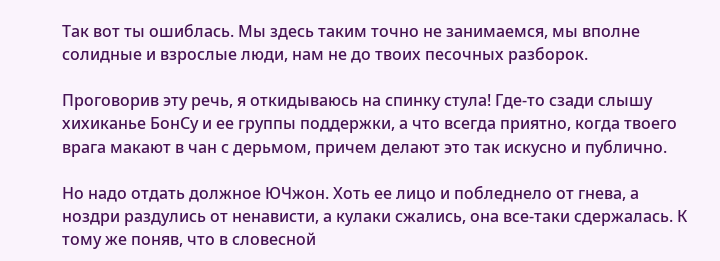Так вот ты ошиблась. Мы здесь таким точно не занимаемся, мы вполне солидные и взрослые люди, нам не до твоих песочных разборок.

Проговорив эту речь, я откидываюсь на спинку стула! Где-то сзади слышу хихиканье БонСу и ее группы поддержки, а что всегда приятно, когда твоего врага макают в чан с дерьмом, причем делают это так искусно и публично.

Но надо отдать должное ЮЧжон. Хоть ее лицо и побледнело от гнева, а ноздри раздулись от ненависти, а кулаки сжались, она все-таки сдержалась. К тому же поняв, что в словесной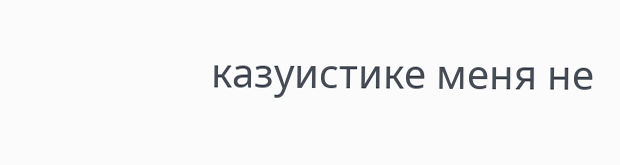казуистике меня не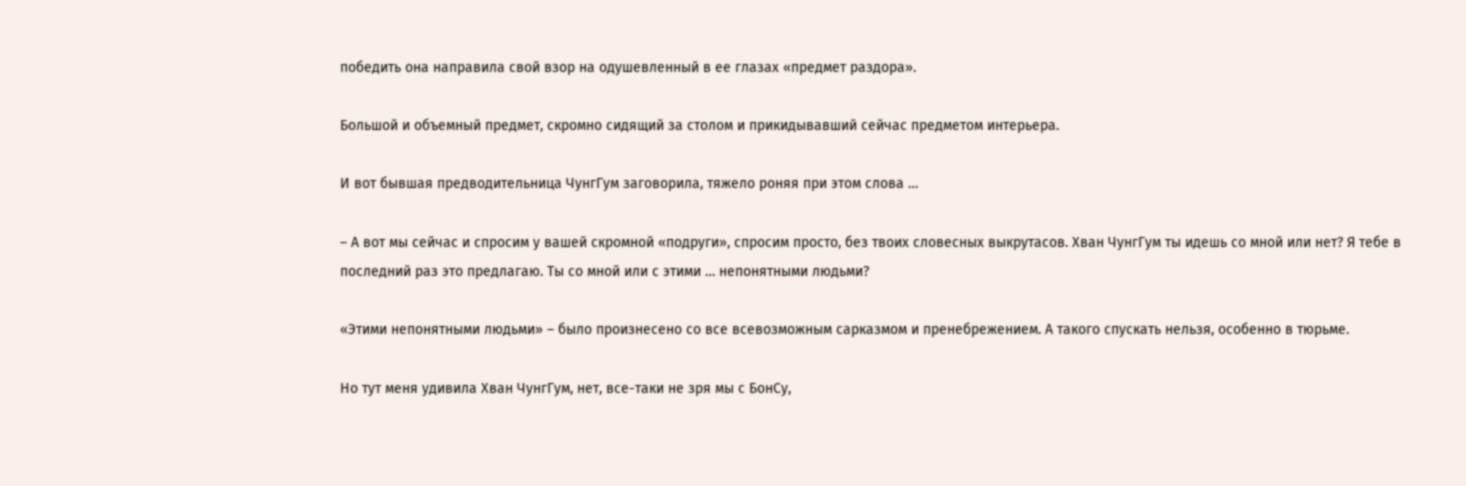победить она направила свой взор на одушевленный в ее глазах «предмет раздора».

Большой и объемный предмет, скромно сидящий за столом и прикидывавший сейчас предметом интерьера.

И вот бывшая предводительница ЧунгГум заговорила, тяжело роняя при этом слова …

– А вот мы сейчас и спросим у вашей скромной «подруги», спросим просто, без твоих словесных выкрутасов. Хван ЧунгГум ты идешь со мной или нет? Я тебе в последний раз это предлагаю. Ты со мной или с этими … непонятными людьми?

«Этими непонятными людьми» – было произнесено со все всевозможным сарказмом и пренебрежением. А такого спускать нельзя, особенно в тюрьме.

Но тут меня удивила Хван ЧунгГум, нет, все-таки не зря мы с БонСу,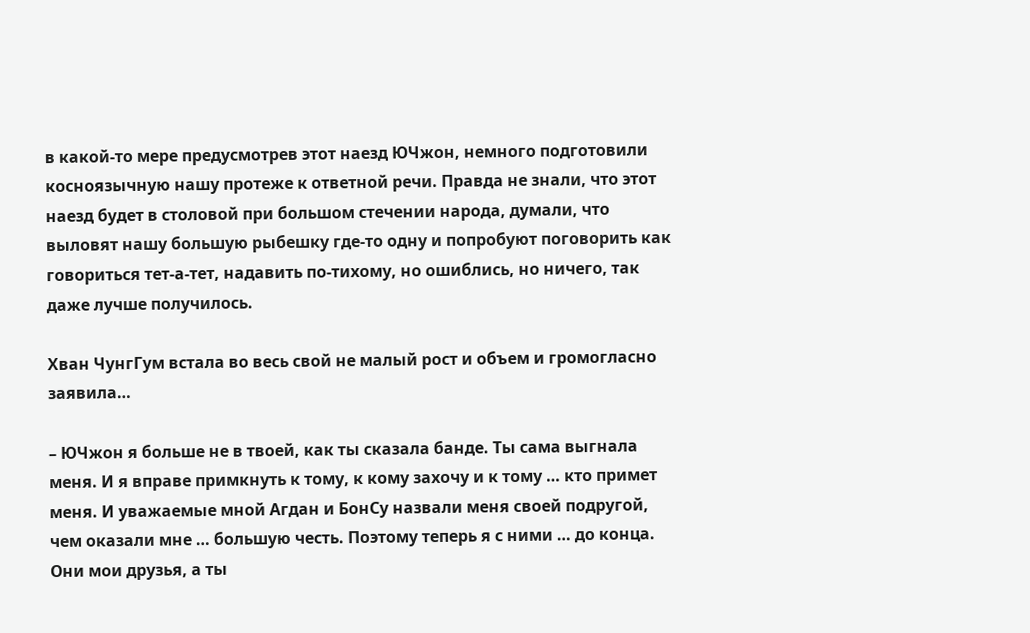в какой-то мере предусмотрев этот наезд ЮЧжон, немного подготовили косноязычную нашу протеже к ответной речи. Правда не знали, что этот наезд будет в столовой при большом стечении народа, думали, что выловят нашу большую рыбешку где-то одну и попробуют поговорить как говориться тет-а-тет, надавить по-тихому, но ошиблись, но ничего, так даже лучше получилось.

Хван ЧунгГум встала во весь свой не малый рост и объем и громогласно заявила…

– ЮЧжон я больше не в твоей, как ты сказала банде. Ты сама выгнала меня. И я вправе примкнуть к тому, к кому захочу и к тому … кто примет меня. И уважаемые мной Агдан и БонСу назвали меня своей подругой, чем оказали мне … большую честь. Поэтому теперь я с ними … до конца. Они мои друзья, а ты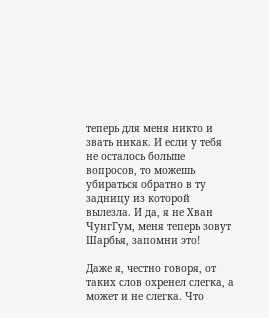теперь для меня никто и звать никак. И если у тебя не осталось больше вопросов, то можешь убираться обратно в ту задницу из которой вылезла. И да, я не Хван ЧунгГум, меня теперь зовут Шарбья, запомни это!

Даже я, честно говоря, от таких слов охренел слегка, а может и не слегка. Что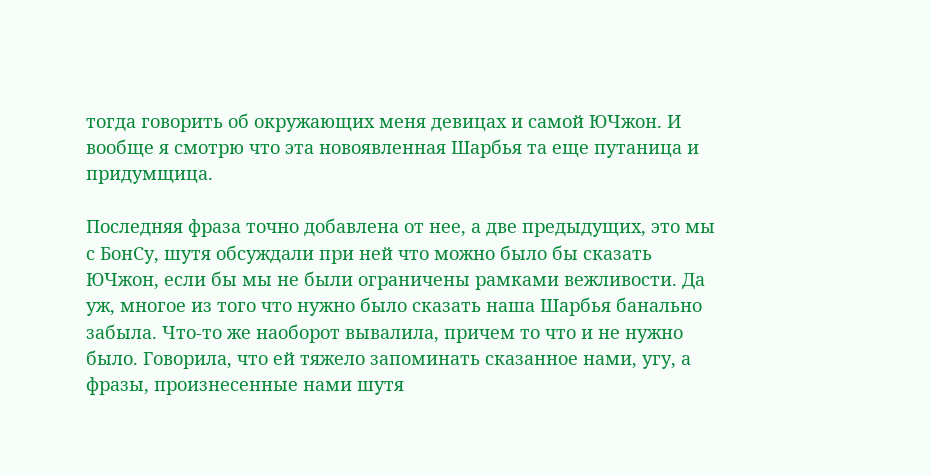тогда говорить об окружающих меня девицах и самой ЮЧжон. И вообще я смотрю что эта новоявленная Шарбья та еще путаница и придумщица.

Последняя фраза точно добавлена от нее, а две предыдущих, это мы с БонСу, шутя обсуждали при ней что можно было бы сказать ЮЧжон, если бы мы не были ограничены рамками вежливости. Да уж, многое из того что нужно было сказать наша Шарбья банально забыла. Что-то же наоборот вывалила, причем то что и не нужно было. Говорила, что ей тяжело запоминать сказанное нами, угу, а фразы, произнесенные нами шутя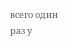всего один раз у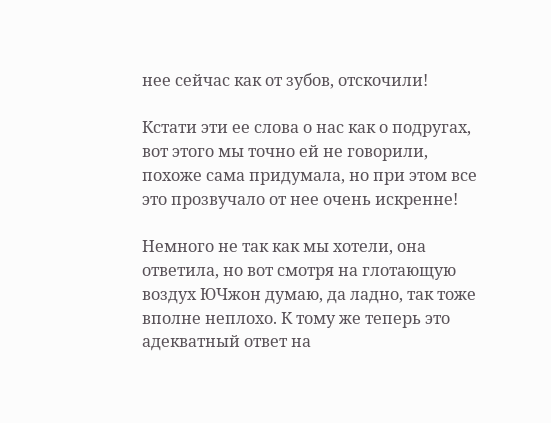нее сейчас как от зубов, отскочили!

Кстати эти ее слова о нас как о подругах, вот этого мы точно ей не говорили, похоже сама придумала, но при этом все это прозвучало от нее очень искренне!

Немного не так как мы хотели, она ответила, но вот смотря на глотающую воздух ЮЧжон думаю, да ладно, так тоже вполне неплохо. К тому же теперь это адекватный ответ на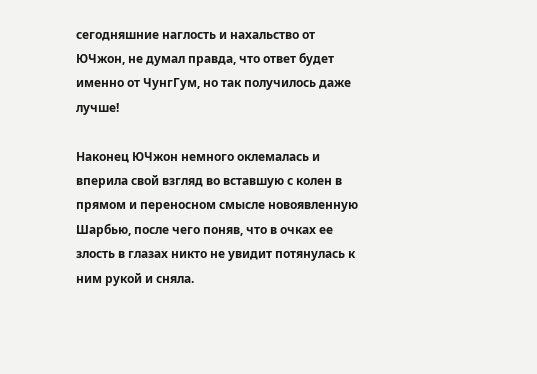сегодняшние наглость и нахальство от ЮЧжон, не думал правда, что ответ будет именно от ЧунгГум, но так получилось даже лучше!

Наконец ЮЧжон немного оклемалась и вперила свой взгляд во вставшую с колен в прямом и переносном смысле новоявленную Шарбью, после чего поняв, что в очках ее злость в глазах никто не увидит потянулась к ним рукой и сняла.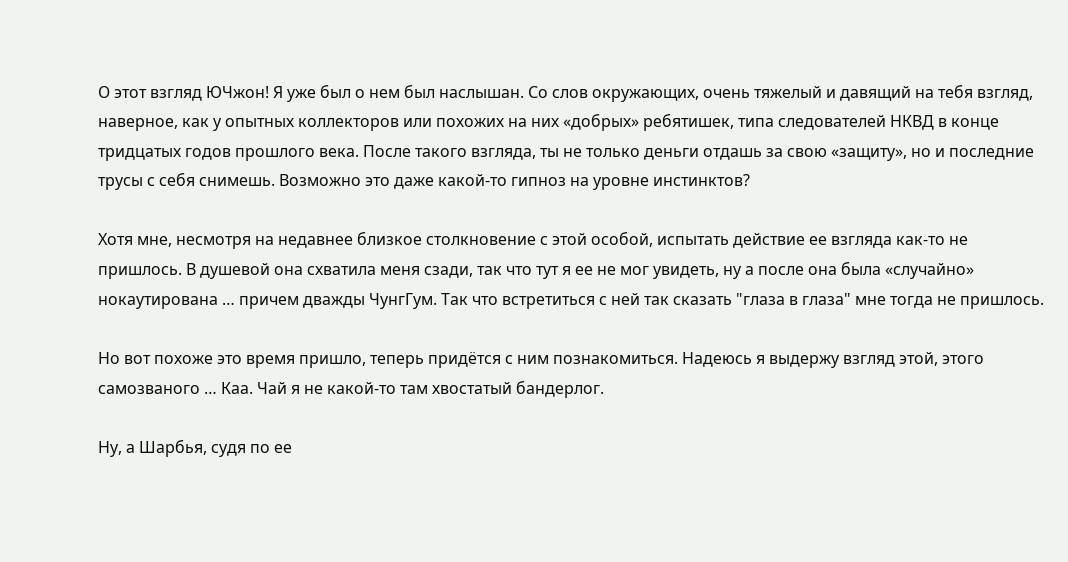О этот взгляд ЮЧжон! Я уже был о нем был наслышан. Со слов окружающих, очень тяжелый и давящий на тебя взгляд, наверное, как у опытных коллекторов или похожих на них «добрых» ребятишек, типа следователей НКВД в конце тридцатых годов прошлого века. После такого взгляда, ты не только деньги отдашь за свою «защиту», но и последние трусы с себя снимешь. Возможно это даже какой-то гипноз на уровне инстинктов?

Хотя мне, несмотря на недавнее близкое столкновение с этой особой, испытать действие ее взгляда как-то не пришлось. В душевой она схватила меня сзади, так что тут я ее не мог увидеть, ну а после она была «случайно» нокаутирована … причем дважды ЧунгГум. Так что встретиться с ней так сказать "глаза в глаза" мне тогда не пришлось.

Но вот похоже это время пришло, теперь придётся с ним познакомиться. Надеюсь я выдержу взгляд этой, этого самозваного … Каа. Чай я не какой-то там хвостатый бандерлог.

Ну, а Шарбья, судя по ее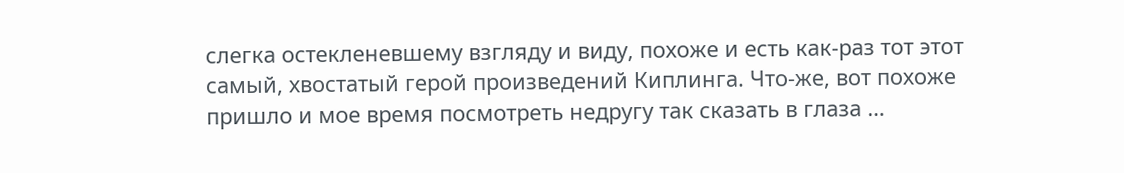слегка остекленевшему взгляду и виду, похоже и есть как-раз тот этот самый, хвостатый герой произведений Киплинга. Что-же, вот похоже пришло и мое время посмотреть недругу так сказать в глаза …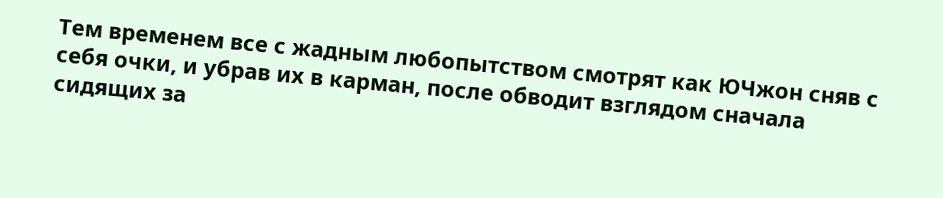Тем временем все с жадным любопытством смотрят как ЮЧжон сняв с себя очки, и убрав их в карман, после обводит взглядом сначала сидящих за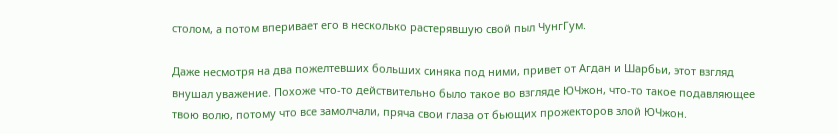столом, а потом вперивает его в несколько растерявшую свой пыл ЧунгГум.

Даже несмотря на два пожелтевших больших синяка под ними, привет от Агдан и Шарбьи, этот взгляд внушал уважение. Похоже что-то действительно было такое во взгляде ЮЧжон, что-то такое подавляющее твою волю, потому что все замолчали, пряча свои глаза от бьющих прожекторов злой ЮЧжон.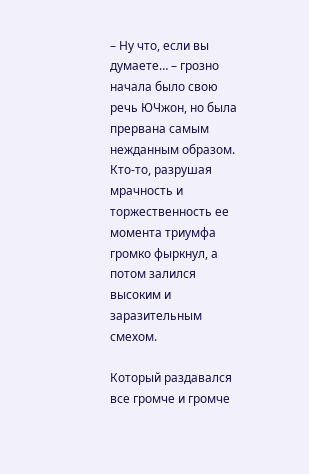– Ну что, если вы думаете… – грозно начала было свою речь ЮЧжон, но была прервана самым нежданным образом. Кто-то, разрушая мрачность и торжественность ее момента триумфа громко фыркнул, а потом залился высоким и заразительным смехом.

Который раздавался все громче и громче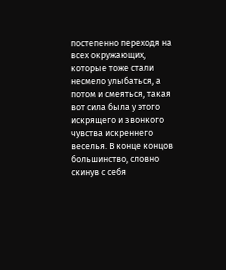постепенно переходя на всех окружающих, которые тоже стали несмело улыбаться, а потом и смеяться, такая вот сила была у этого искрящего и звонкого чувства искреннего веселья. В конце концов большинство, словно скинув с себя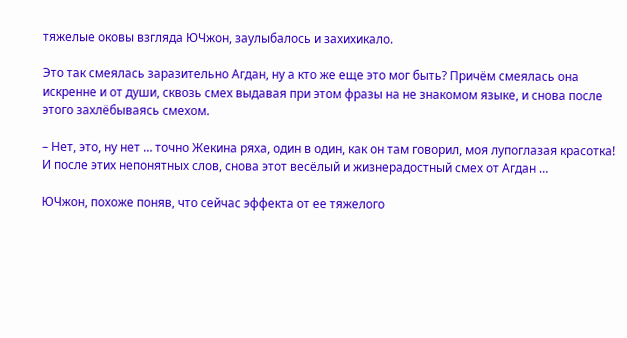тяжелые оковы взгляда ЮЧжон, заулыбалось и захихикало.

Это так смеялась заразительно Агдан, ну а кто же еще это мог быть? Причём смеялась она искренне и от души, сквозь смех выдавая при этом фразы на не знакомом языке, и снова после этого захлёбываясь смехом.

– Нет, это, ну нет … точно Жекина ряха, один в один, как он там говорил, моя лупоглазая красотка! И после этих непонятных слов, снова этот весёлый и жизнерадостный смех от Агдан …

ЮЧжон, похоже поняв, что сейчас эффекта от ее тяжелого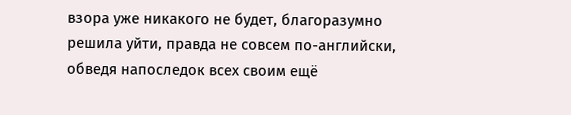взора уже никакого не будет, благоразумно решила уйти, правда не совсем по-английски, обведя напоследок всех своим ещё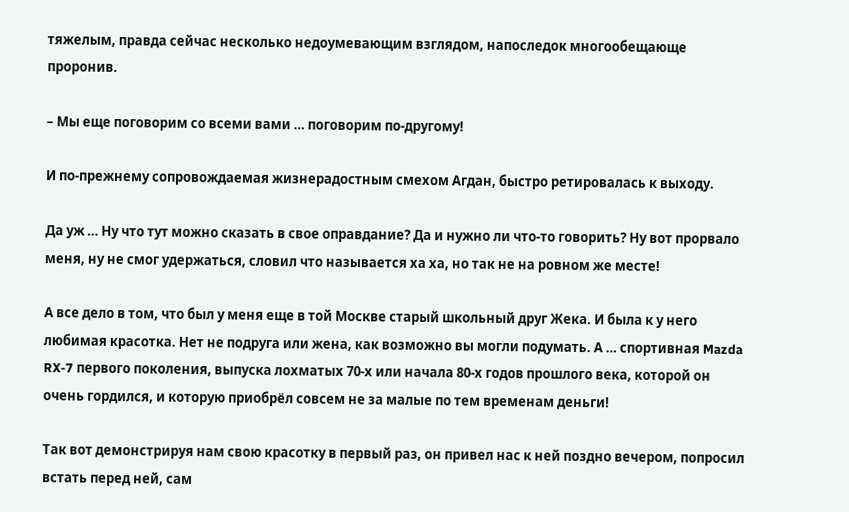тяжелым, правда сейчас несколько недоумевающим взглядом, напоследок многообещающе проронив.

– Мы еще поговорим со всеми вами … поговорим по-другому!

И по-прежнему сопровождаемая жизнерадостным смехом Агдан, быстро ретировалась к выходу.

Да уж … Ну что тут можно сказать в свое оправдание? Да и нужно ли что-то говорить? Ну вот прорвало меня, ну не смог удержаться, словил что называется ха ха, но так не на ровном же месте!

А все дело в том, что был у меня еще в той Москве старый школьный друг Жека. И была к у него любимая красотка. Нет не подруга или жена, как возможно вы могли подумать. А … спортивная Mazda RX-7 первого поколения, выпуска лохматых 70-х или начала 80-х годов прошлого века, которой он очень гордился, и которую приобрёл совсем не за малые по тем временам деньги!

Так вот демонстрируя нам свою красотку в первый раз, он привел нас к ней поздно вечером, попросил встать перед ней, сам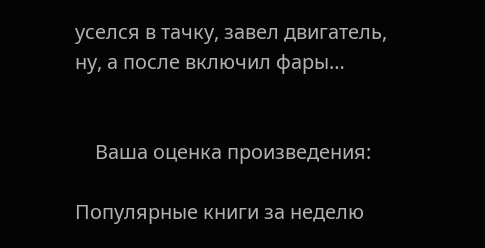уселся в тачку, завел двигатель, ну, а после включил фары…


    Ваша оценка произведения:

Популярные книги за неделю